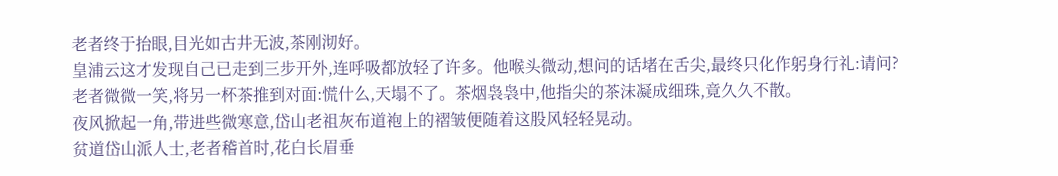老者终于抬眼,目光如古井无波,茶刚沏好。
皇浦云这才发现自己已走到三步开外,连呼吸都放轻了许多。他喉头微动,想问的话堵在舌尖,最终只化作躬身行礼:请问?
老者微微一笑,将另一杯茶推到对面:慌什么,天塌不了。茶烟袅袅中,他指尖的茶沫凝成细珠,竟久久不散。
夜风掀起一角,带进些微寒意,岱山老祖灰布道袍上的褶皱便随着这股风轻轻晃动。
贫道岱山派人士,老者稽首时,花白长眉垂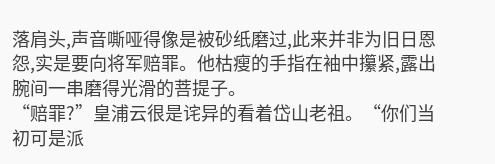落肩头,声音嘶哑得像是被砂纸磨过,此来并非为旧日恩怨,实是要向将军赔罪。他枯瘦的手指在袖中攥紧,露出腕间一串磨得光滑的菩提子。
“赔罪?”皇浦云很是诧异的看着岱山老祖。“你们当初可是派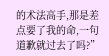的术法高手,那是差点要了我的命,一句道歉就过去了吗?”